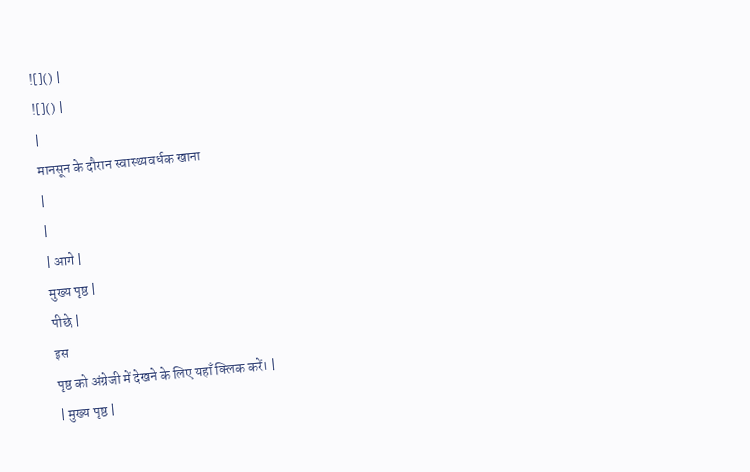![]() |
![]() |
|
मानसून के दौरान स्वास्थ्यवर्धक खाना
|
|
| आगे |
मुख्य पृष्ठ |
पीछे |
इस
पृष्ठ को अंग्रेजी में देखने के लिए यहाँ क्लिक करें। |
| मुख्य पृष्ठ |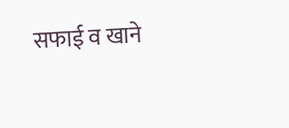सफाई व खाने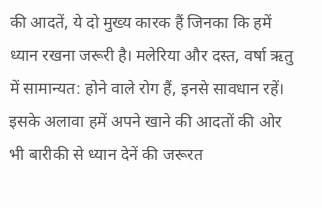की आदतें, ये दो मुख्य कारक हैं जिनका कि हमें ध्यान रखना जरूरी है। मलेरिया और दस्त, वर्षा ऋतु में सामान्यत: होने वाले रोग हैं, इनसे सावधान रहें। इसके अलावा हमें अपने खाने की आदतों की ओर भी बारीकी से ध्यान देनें की जरूरत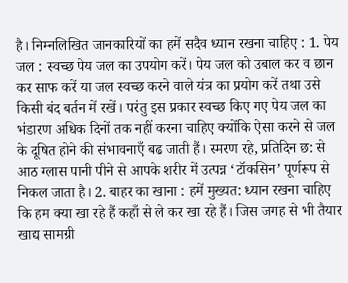है। निम्नलिखित जानकारियों का हमें सदैव ध्यान रखना चाहिए : 1. पेय जल : स्वच्छ पेय जल का उपयोग करें। पेय जल को उबाल कर व छान कर साफ करें या जल स्वच्छ करने वाले यंत्र का प्रयोग करें तथा उसे किसी बंद बर्तन में रखें। परंतु इस प्रकार स्वच्छ किए गए पेय जल का भंडारण अधिक दिनों तक नहीं करना चाहिए क्योंकि ऐसा करने से जल के दूषित होने की संभावनाएँ बढ जाती हैं। स्मरण रहे, प्रतिदिन छ: से आठ ग्लास पानी पीने से आपके शरीर में उत्पन्न ‘टॉकसिन’ पूर्णरूप से निकल जाता है। 2. बाहर का खाना : हमें मुख्यत: ध्यान रखना चाहिए कि हम क्या खा रहे हैं कहाँ से ले कर खा रहे हैं। जिस जगह से भी तैयार खाद्य सामग्री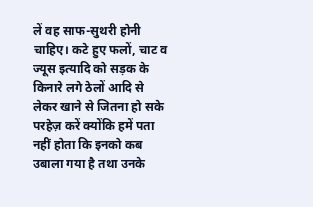लें वह साफ-सुथरी होनी चाहिए। कटे हुए फलों, चाट व ज्यूस इत्यादि को सड़क के किनारे लगे ठेलों आदि से लेकर खाने से जितना हो सके परहेज़ करें क्योंकि हमें पता नहीं होता कि इनको कब उबाला गया है तथा उनके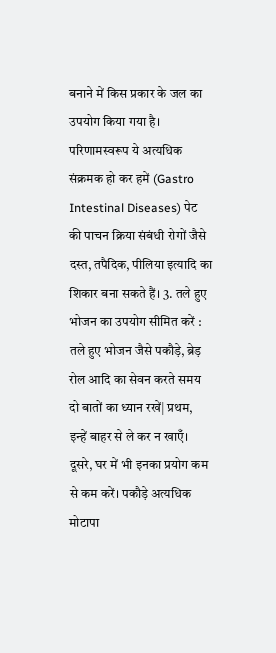बनाने में किस प्रकार के जल का उपयोग किया गया है। परिणामस्वरूप ये अत्यधिक संक्रमक हो कर हमें (Gastro Intestinal Diseases) पेट की पाचन क्रिया संबंधी रोगों जैसे दस्त, तपैदिक, पीलिया इत्यादि का शिकार बना सकते हैं। 3. तले हुए भोजन का उपयोग सीमित करें : तले हुए भोजन जैसे पकौड़े, ब्रेड़ रोल आदि का सेवन करते समय दो बातों का ध्यान रखें| प्रथम, इन्हें बाहर से ले कर न खाएँ। दूसरे, घर में भी इनका प्रयोग कम से कम करें। पकौड़े अत्यधिक मोटापा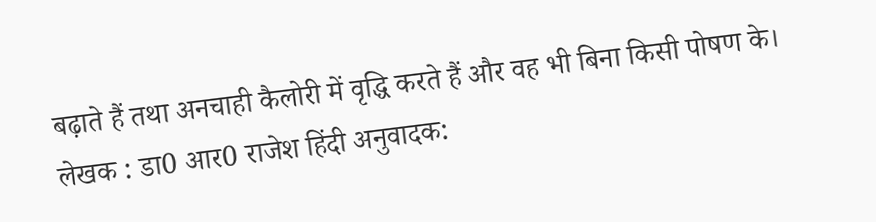बढ़ाते हैं तथा अनचाही कैलोरी में वृद्धि करते हैं और वह भी बिना किसी पोषण के। लेखक : डा0 आर0 राजेश हिंदी अनुवादक: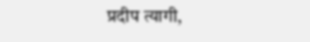प्रदीप त्यागी,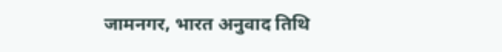जामनगर, भारत अनुवाद तिथि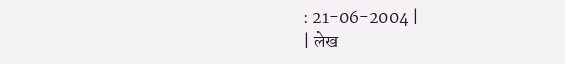: 21-06-2004 |
| लेख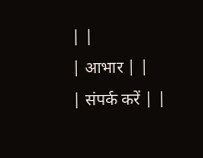| |
| आभार | |
| संपर्क करें | |